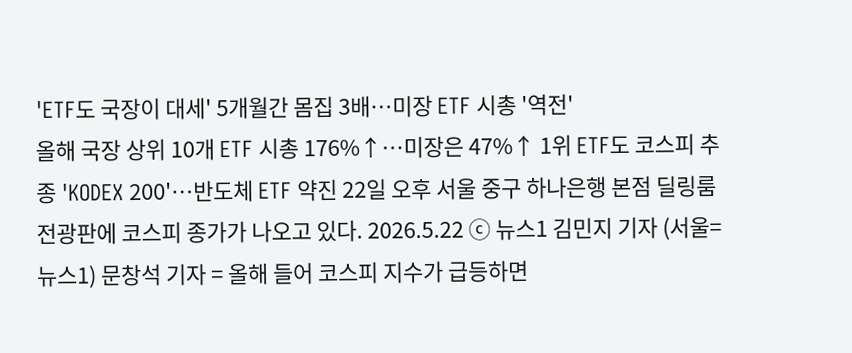'ETF도 국장이 대세' 5개월간 몸집 3배…미장 ETF 시총 '역전'
올해 국장 상위 10개 ETF 시총 176%↑…미장은 47%↑ 1위 ETF도 코스피 추종 'KODEX 200'…반도체 ETF 약진 22일 오후 서울 중구 하나은행 본점 딜링룸 전광판에 코스피 종가가 나오고 있다. 2026.5.22 ⓒ 뉴스1 김민지 기자 (서울=뉴스1) 문창석 기자 = 올해 들어 코스피 지수가 급등하면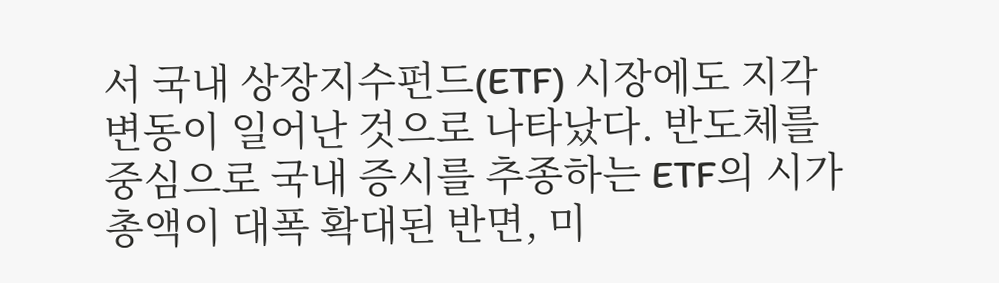서 국내 상장지수펀드(ETF) 시장에도 지각 변동이 일어난 것으로 나타났다. 반도체를 중심으로 국내 증시를 추종하는 ETF의 시가총액이 대폭 확대된 반면, 미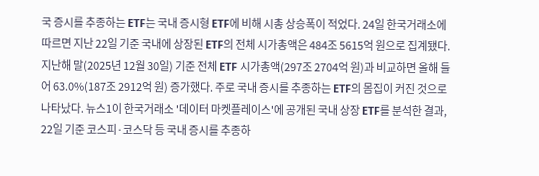국 증시를 추종하는 ETF는 국내 증시형 ETF에 비해 시총 상승폭이 적었다. 24일 한국거래소에 따르면 지난 22일 기준 국내에 상장된 ETF의 전체 시가총액은 484조 5615억 원으로 집계됐다. 지난해 말(2025년 12월 30일) 기준 전체 ETF 시가총액(297조 2704억 원)과 비교하면 올해 들어 63.0%(187조 2912억 원) 증가했다. 주로 국내 증시를 추종하는 ETF의 몸집이 커진 것으로 나타났다. 뉴스1이 한국거래소 '데이터 마켓플레이스'에 공개된 국내 상장 ETF를 분석한 결과, 22일 기준 코스피·코스닥 등 국내 증시를 추종하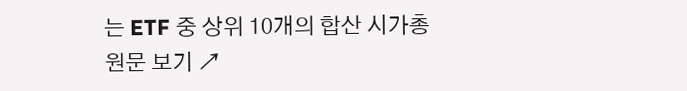는 ETF 중 상위 10개의 합산 시가총
원문 보기 ↗